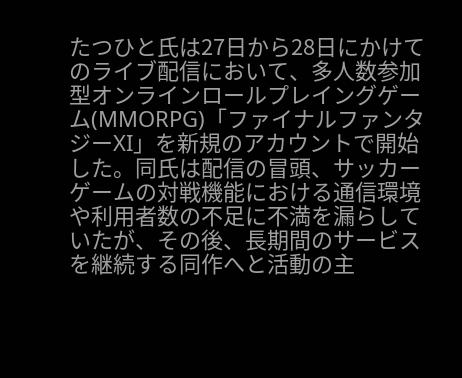たつひと氏は27日から28日にかけてのライブ配信において、多人数参加型オンラインロールプレイングゲーム(MMORPG)「ファイナルファンタジーXI」を新規のアカウントで開始した。同氏は配信の冒頭、サッカーゲームの対戦機能における通信環境や利用者数の不足に不満を漏らしていたが、その後、長期間のサービスを継続する同作へと活動の主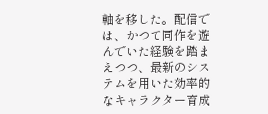軸を移した。配信では、かつて同作を遊んでいた経験を踏まえつつ、最新のシステムを用いた効率的なキャラクター育成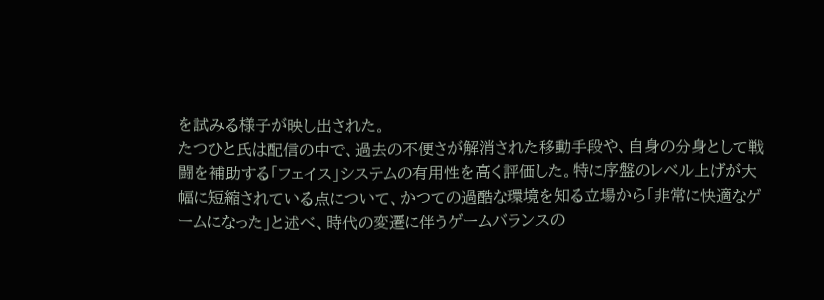を試みる様子が映し出された。
たつひと氏は配信の中で、過去の不便さが解消された移動手段や、自身の分身として戦闘を補助する「フェイス」システムの有用性を高く評価した。特に序盤のレベル上げが大幅に短縮されている点について、かつての過酷な環境を知る立場から「非常に快適なゲームになった」と述べ、時代の変遷に伴うゲームバランスの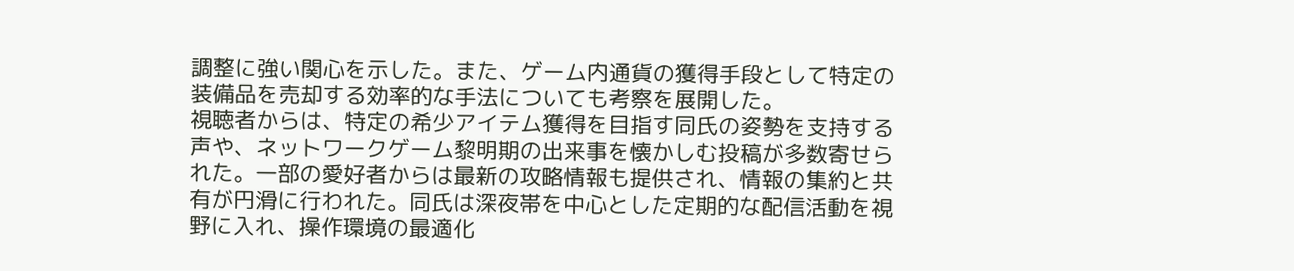調整に強い関心を示した。また、ゲーム内通貨の獲得手段として特定の装備品を売却する効率的な手法についても考察を展開した。
視聴者からは、特定の希少アイテム獲得を目指す同氏の姿勢を支持する声や、ネットワークゲーム黎明期の出来事を懐かしむ投稿が多数寄せられた。一部の愛好者からは最新の攻略情報も提供され、情報の集約と共有が円滑に行われた。同氏は深夜帯を中心とした定期的な配信活動を視野に入れ、操作環境の最適化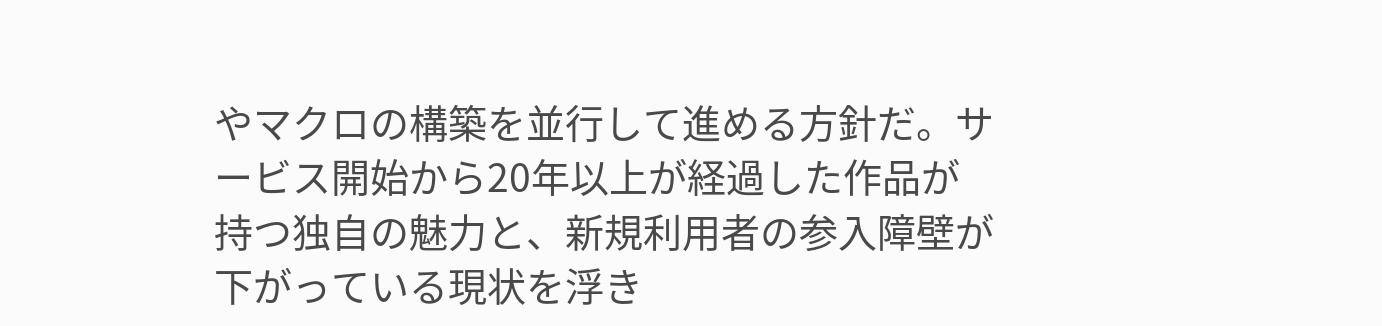やマクロの構築を並行して進める方針だ。サービス開始から20年以上が経過した作品が持つ独自の魅力と、新規利用者の参入障壁が下がっている現状を浮き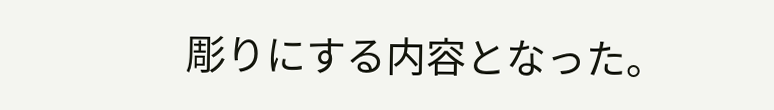彫りにする内容となった。